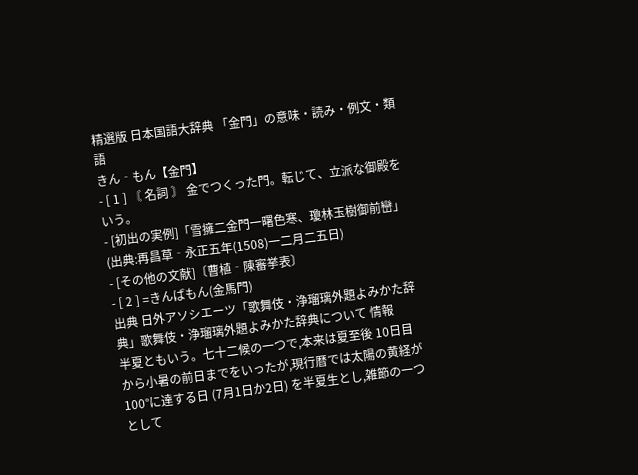精選版 日本国語大辞典 「金門」の意味・読み・例文・類語
きん‐もん【金門】
- [ 1 ] 〘 名詞 〙 金でつくった門。転じて、立派な御殿をいう。
- [初出の実例]「雪擁二金門一曙色寒、瓊林玉樹御前巒」(出典:再昌草‐永正五年(1508)一二月二五日)
- [その他の文献]〔曹植‐陳審挙表〕
- [ 2 ] =きんばもん(金馬門)
出典 日外アソシエーツ「歌舞伎・浄瑠璃外題よみかた辞典」歌舞伎・浄瑠璃外題よみかた辞典について 情報
半夏ともいう。七十二候の一つで,本来は夏至後 10日目から小暑の前日までをいったが,現行暦では太陽の黄経が 100°に達する日 (7月1日か2日) を半夏生とし,雑節の一つとして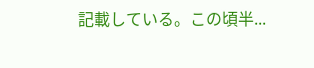記載している。この頃半...